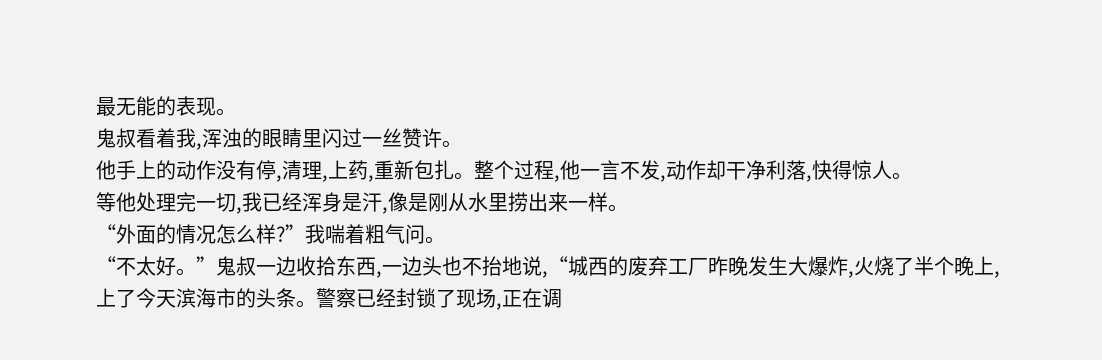最无能的表现。
鬼叔看着我,浑浊的眼睛里闪过一丝赞许。
他手上的动作没有停,清理,上药,重新包扎。整个过程,他一言不发,动作却干净利落,快得惊人。
等他处理完一切,我已经浑身是汗,像是刚从水里捞出来一样。
“外面的情况怎么样?”我喘着粗气问。
“不太好。”鬼叔一边收拾东西,一边头也不抬地说,“城西的废弃工厂昨晚发生大爆炸,火烧了半个晚上,上了今天滨海市的头条。警察已经封锁了现场,正在调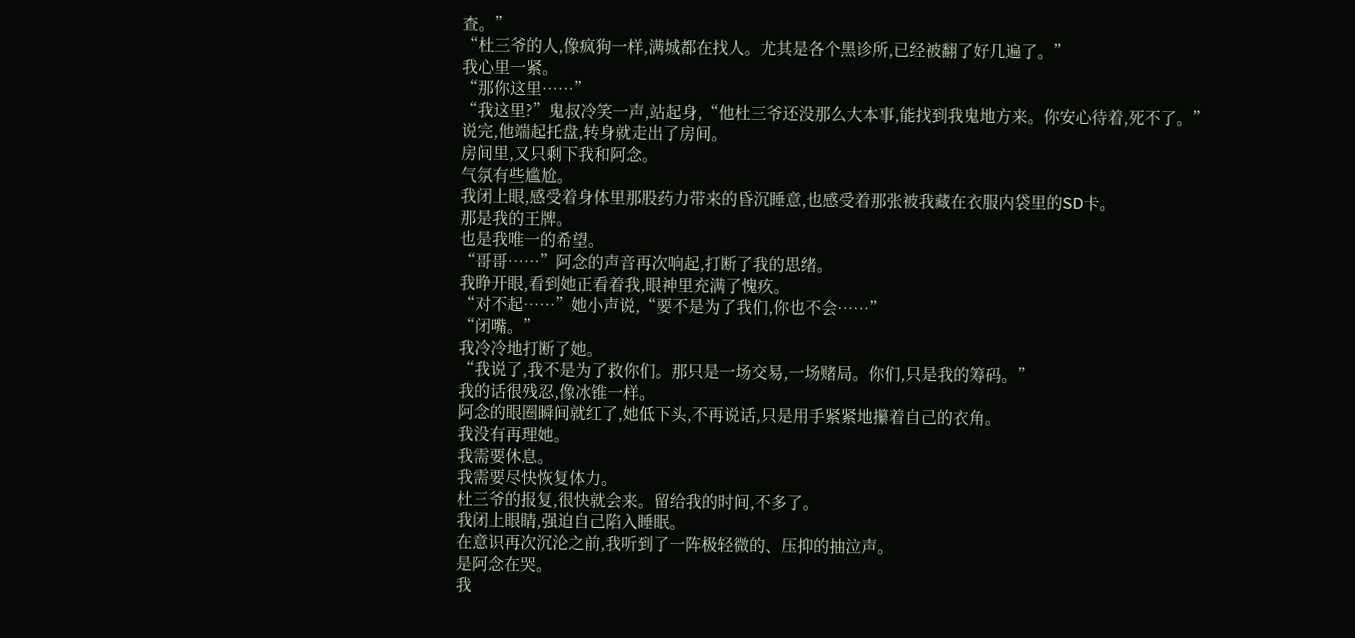查。”
“杜三爷的人,像疯狗一样,满城都在找人。尤其是各个黑诊所,已经被翻了好几遍了。”
我心里一紧。
“那你这里……”
“我这里?”鬼叔冷笑一声,站起身,“他杜三爷还没那么大本事,能找到我鬼地方来。你安心待着,死不了。”
说完,他端起托盘,转身就走出了房间。
房间里,又只剩下我和阿念。
气氛有些尴尬。
我闭上眼,感受着身体里那股药力带来的昏沉睡意,也感受着那张被我藏在衣服内袋里的SD卡。
那是我的王牌。
也是我唯一的希望。
“哥哥……”阿念的声音再次响起,打断了我的思绪。
我睁开眼,看到她正看着我,眼神里充满了愧疚。
“对不起……”她小声说,“要不是为了我们,你也不会……”
“闭嘴。”
我冷冷地打断了她。
“我说了,我不是为了救你们。那只是一场交易,一场赌局。你们,只是我的筹码。”
我的话很残忍,像冰锥一样。
阿念的眼圈瞬间就红了,她低下头,不再说话,只是用手紧紧地攥着自己的衣角。
我没有再理她。
我需要休息。
我需要尽快恢复体力。
杜三爷的报复,很快就会来。留给我的时间,不多了。
我闭上眼睛,强迫自己陷入睡眠。
在意识再次沉沦之前,我听到了一阵极轻微的、压抑的抽泣声。
是阿念在哭。
我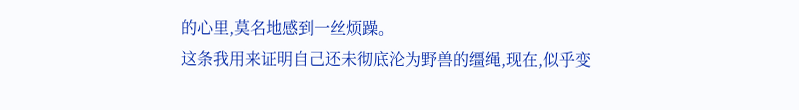的心里,莫名地感到一丝烦躁。
这条我用来证明自己还未彻底沦为野兽的缰绳,现在,似乎变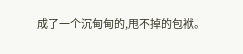成了一个沉甸甸的,甩不掉的包袱。